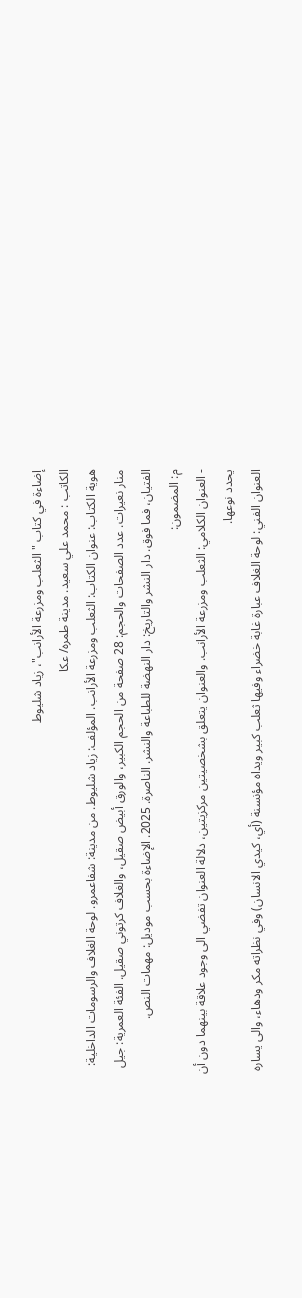إضاءة في كتاب "الثعلب ومزرعة الأرانب"، زياد شليوط
الكاتب : محمد علي سعيد. مدينة طمره/ عكا
هوية الكتاب: عنوان الكتاب: الثعلب ومزرعة الأرانب. المؤلف: زياد شليوط. من مدينة: شفاعمرو. لوحة الغلاف والرسومات الداخلية: منار نعيرات. عدد الصفحات والحجم: 28 صفحة من الحجم الكبير، والورق أبيض صقيل، والغلاف كرتوني صقيل. الفئة العمرية: جيل الفتيان، فما فوق. دار النشر والتاريخ: دار النهضة للطباعة والنشر. الناصرة. 2025. الإضاءة بحسب موديل: مهمات النص.
م: المضمون:
- العنوان الكلامي: الثعلب ومزرعة الأرانب. والعنوان يتعلق بشخصيتين مركزيتين، دلالة العنوان تفضي الى وجود علاقة بينهما دون أن يحدد نوعها.
العنوان الفني: لوحة الغلاف عبارة غابة خضراء وفيها ثعلب كبير ويداه مؤنسنة (أي، كيدي الانسان) وفي نظراته مكر ودهاء، والى يساره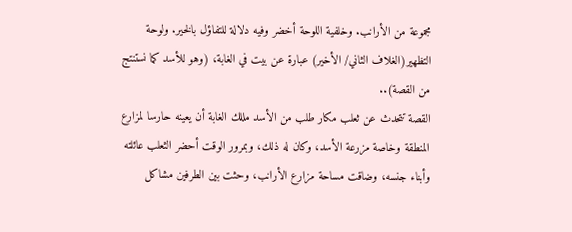مجموعة من الأرانب. وخلفية اللوحة أخضر وفيه دلالة للتفاؤل بالخير. ولوحة التظهير(الغلاف الثاني/ الأخير) عبارة عن بيت في الغابة، (وهو للأسد كما نستنتج من القصة)..
القصة تتحدث عن ثعلب مكار طلب من الأسد مللك الغابة أن يعينه حارسا لمزارع المنطقة وخاصة مزرعة الأسد، وكان له ذلك، وبمرور الوقت أحضر الثعلب عائلته وأبناء جنسه، وضاقت مساحة مزارع الأرانب، وحثت بين الطرفين مشاكل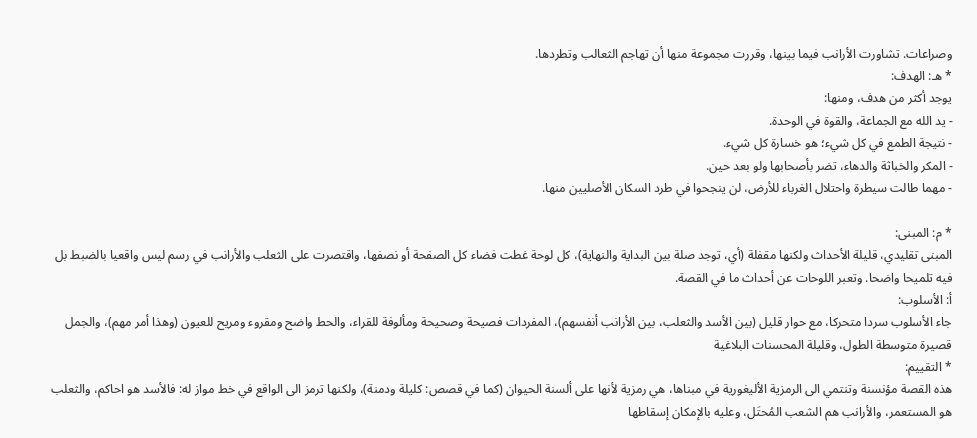وصراعات. تشاورت الأرانب فيما بينها، وقررت مجموعة منها أن تهاجم الثعالب وتطردها.
* هـ: الهدف:
يوجد أكثر من هدف، ومنها:
- يد الله مع الجماعة، والقوة في الوحدة.
- نتيجة الطمع في كل شيء؛ هو خسارة كل شيء.
- المكر والخباثة والدهاء، تضر بأصحابها ولو بعد حين.
- مهما طالت سيطرة واحتلال الغرباء للأرض، لن ينجحوا في طرد السكان الأصليين منها.

* م: المبنى:
المبنى تقليدي، قليلة الأحداث ولكنها مقفلة (أي، توجد صلة بين البداية والنهاية)، كل لوحة غطت فضاء كل الصفحة أو نصفها، واقتصرت على الثعلب والأرانب في رسم ليس واقعيا بالضبط بل فيه تلميحا واضحا. وتعبر اللوحات عن أحداث ما في القصة.
أ: الأسلوب:
جاء الأسلوب سردا متحركا، مع حوار قليل (بين الأسد والثعلب، بين الأرانب أنفسهم)، المفردات فصيحة وصحيحة ومألوفة للقراء، والحط واضح ومقروء ومريح للعيون (وهذا أمر مهم)، والجمل قصيرة متوسطة الطول، وقليلة المحسنات البلاغية
* التقييم:
هذه القصة مؤنسنة وتنتمي الى الرمزية الأليغورية في مبناها، هي رمزية لأنها على ألسنة الحيوان (كما في قصص: كليلة ودمنة)، ولكنها ترمز الى الواقع في خط مواز له: فالأسد هو احاكم، والثعلب هو المستعمر، والأرانب هم الشعب المُحتَل، وعليه بالإمكان إسقاطها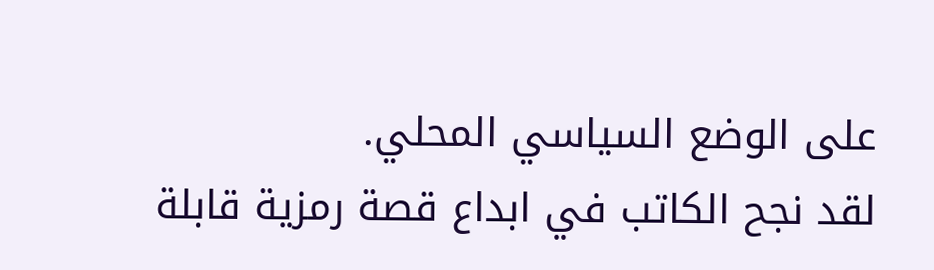على الوضع السياسي المحلي.
لقد نجح الكاتب في ابداع قصة رمزية قابلة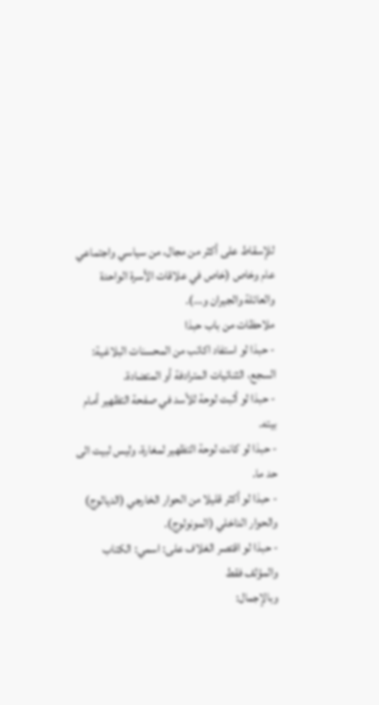للإسقاط على أكثر من مجال، من سياسي واجتماعي عام وخاص (خاص في علاقات الأسرة الواحدة والعائلة والجيران و...).
ملاحظات من باب حبذا
- حبذا لو استفاد اكاتب من المحسنات البلاغية: السجع، الثنائيات المترادفة أو المتضادة.
- حبذا لو أثبت لوحة للأسد في صفحة التظهير أمام بيته.
- حبذا لو كانت لوحة التظهير لمغارة، وليس لبيت الى حد ما.
- حبذا لو أكثر قليلا من الحوار الخارجي (الديالوج) والحوار الداخلي (المونولوج).
- حبذا لو اقتصر الغلاف على: اسمي: الكتاب والمؤلف فقط
وبالإجمال: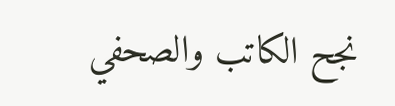نجح الكاتب والصحفي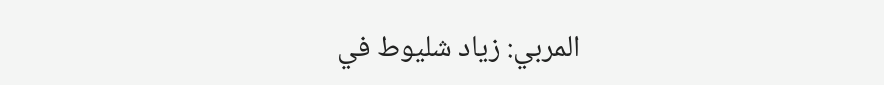المربي: زياد شليوط في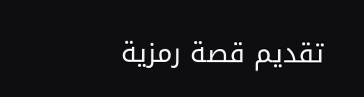تقديم قصة رمزية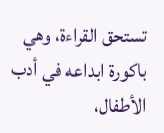تستحق القراءة، وهي باكورة ابداعه في أدب الأطفال،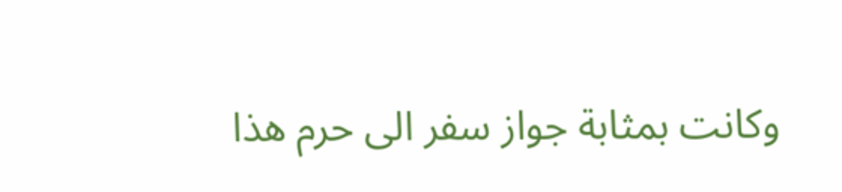وكانت بمثابة جواز سفر الى حرم هذا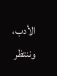الأدب، وننتظر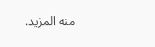منه المزيد.